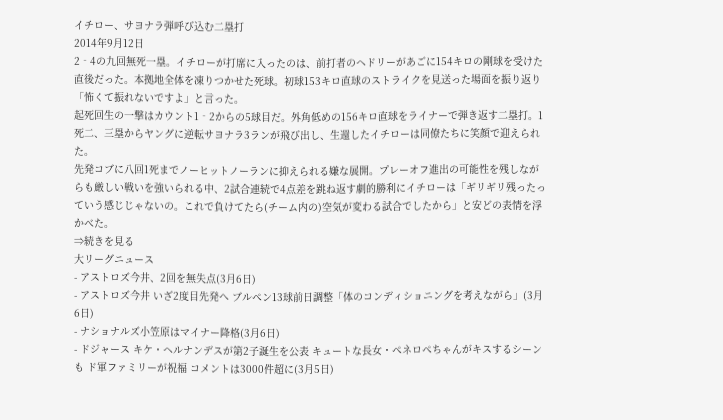イチロー、サヨナラ弾呼び込む二塁打
2014年9月12日
2‐4の九回無死一塁。イチローが打席に入ったのは、前打者のヘドリーがあごに154キロの剛球を受けた直後だった。本拠地全体を凍りつかせた死球。初球153キロ直球のストライクを見送った場面を振り返り「怖くて振れないですよ」と言った。
起死回生の一撃はカウント1‐2からの5球目だ。外角低めの156キロ直球をライナーで弾き返す二塁打。1死二、三塁からヤングに逆転サヨナラ3ランが飛び出し、生還したイチローは同僚たちに笑顔で迎えられた。
先発コブに八回1死までノーヒットノーランに抑えられる嫌な展開。プレーオフ進出の可能性を残しながらも厳しい戦いを強いられる中、2試合連続で4点差を跳ね返す劇的勝利にイチローは「ギリギリ残ったっていう感じじゃないの。これで負けてたら(チーム内の)空気が変わる試合でしたから」と安どの表情を浮かべた。
⇒続きを見る
大リーグニュース
- アストロズ今井、2回を無失点(3月6日)
- アストロズ今井 いざ2度目先発へ ブルペン13球前日調整「体のコンディショニングを考えながら」(3月6日)
- ナショナルズ小笠原はマイナー降格(3月6日)
- ドジャース キケ・ヘルナンデスが第2子誕生を公表 キュートな長女・ペネロペちゃんがキスするシーンも ド軍ファミリーが祝福 コメントは3000件超に(3月5日)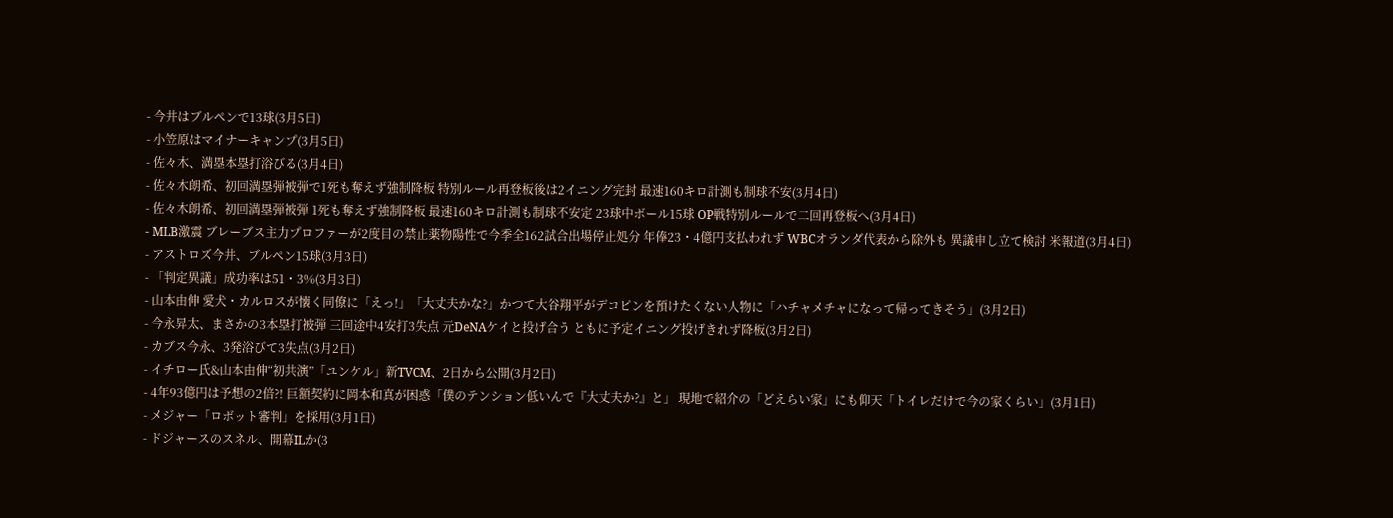- 今井はブルペンで13球(3月5日)
- 小笠原はマイナーキャンプ(3月5日)
- 佐々木、満塁本塁打浴びる(3月4日)
- 佐々木朗希、初回満塁弾被弾で1死も奪えず強制降板 特別ルール再登板後は2イニング完封 最速160キロ計測も制球不安(3月4日)
- 佐々木朗希、初回満塁弾被弾 1死も奪えず強制降板 最速160キロ計測も制球不安定 23球中ボール15球 OP戦特別ルールで二回再登板へ(3月4日)
- MLB激震 ブレーブス主力プロファーが2度目の禁止薬物陽性で今季全162試合出場停止処分 年俸23・4億円支払われず WBCオランダ代表から除外も 異議申し立て検討 米報道(3月4日)
- アストロズ今井、ブルペン15球(3月3日)
- 「判定異議」成功率は51・3%(3月3日)
- 山本由伸 愛犬・カルロスが懐く同僚に「えっ!」「大丈夫かな?」かつて大谷翔平がデコピンを預けたくない人物に「ハチャメチャになって帰ってきそう」(3月2日)
- 今永昇太、まさかの3本塁打被弾 三回途中4安打3失点 元DeNAケイと投げ合う ともに予定イニング投げきれず降板(3月2日)
- カブス今永、3発浴びて3失点(3月2日)
- イチロー氏&山本由伸“初共演”「ユンケル」新TVCM、2日から公開(3月2日)
- 4年93億円は予想の2倍?! 巨額契約に岡本和真が困惑「僕のテンション低いんで『大丈夫か?』と」 現地で紹介の「どえらい家」にも仰天「トイレだけで今の家くらい」(3月1日)
- メジャー「ロボット審判」を採用(3月1日)
- ドジャースのスネル、開幕ILか(3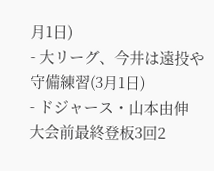月1日)
- 大リーグ、今井は遠投や守備練習(3月1日)
- ドジャース・山本由伸 大会前最終登板3回2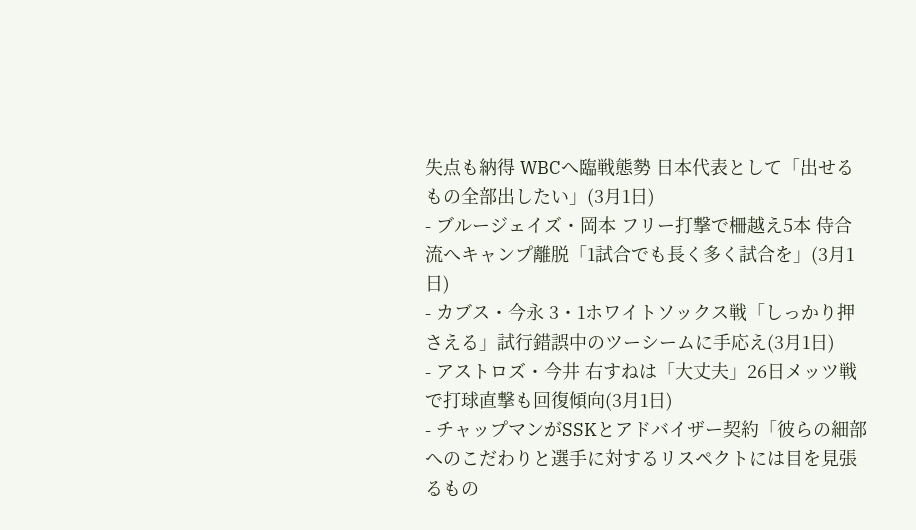失点も納得 WBCへ臨戦態勢 日本代表として「出せるもの全部出したい」(3月1日)
- ブルージェイズ・岡本 フリー打撃で柵越え5本 侍合流へキャンプ離脱「1試合でも長く多く試合を」(3月1日)
- カブス・今永 3・1ホワイトソックス戦「しっかり押さえる」試行錯誤中のツーシームに手応え(3月1日)
- アストロズ・今井 右すねは「大丈夫」26日メッツ戦で打球直撃も回復傾向(3月1日)
- チャップマンがSSKとアドバイザー契約「彼らの細部へのこだわりと選手に対するリスペクトには目を見張るもの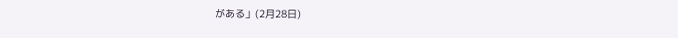がある」(2月28日)